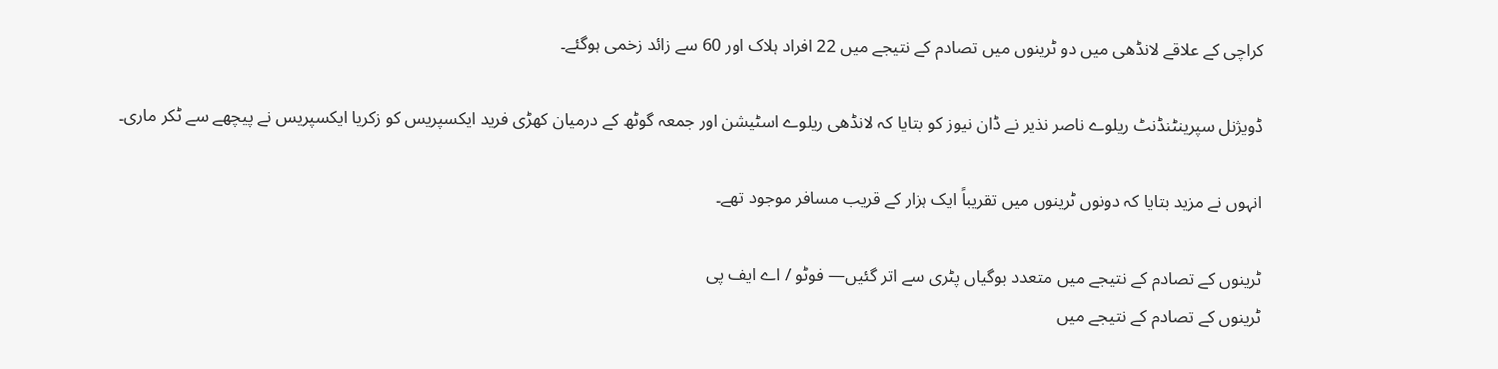کراچی کے علاقے لانڈھی میں دو ٹرینوں میں تصادم کے نتیجے میں 22 افراد ہلاک اور 60 سے زائد زخمی ہوگئے۔

ڈویژنل سپرینٹنڈنٹ ریلوے ناصر نذیر نے ڈان نیوز کو بتایا کہ لانڈھی ریلوے اسٹیشن اور جمعہ گوٹھ کے درمیان کھڑی فرید ایکسپریس کو زکریا ایکسپریس نے پیچھے سے ٹکر ماری۔

انہوں نے مزید بتایا کہ دونوں ٹرینوں میں تقریباً ایک ہزار کے قریب مسافر موجود تھے۔

ٹرینوں کے تصادم کے نتیجے میں متعدد بوگیاں پٹری سے اتر گئیں— فوٹو / اے ایف پی
ٹرینوں کے تصادم کے نتیجے میں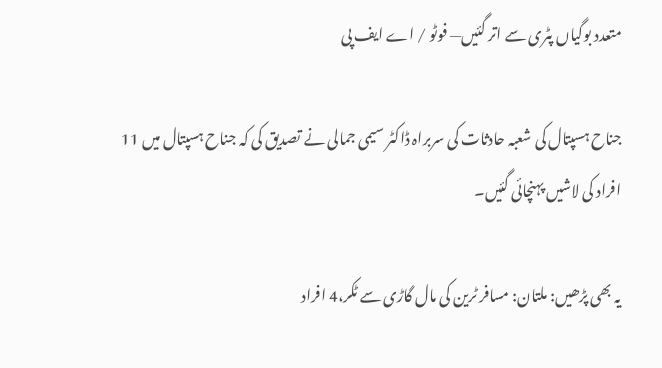متعدد بوگیاں پٹری سے اتر گئیں— فوٹو / اے ایف پی

جناح ہسپتال کی شعبہ حادثات کی سربراہ ڈاکٹر سیمی جمالی نے تصدیق کی کہ جناح ہسپتال میں 11 افراد کی لاشیں پہنچائی گئیں۔

یہ بھی پڑھیں: ملتان: مسافر ٹرین کی مال گاڑی سے ٹکر،4 افراد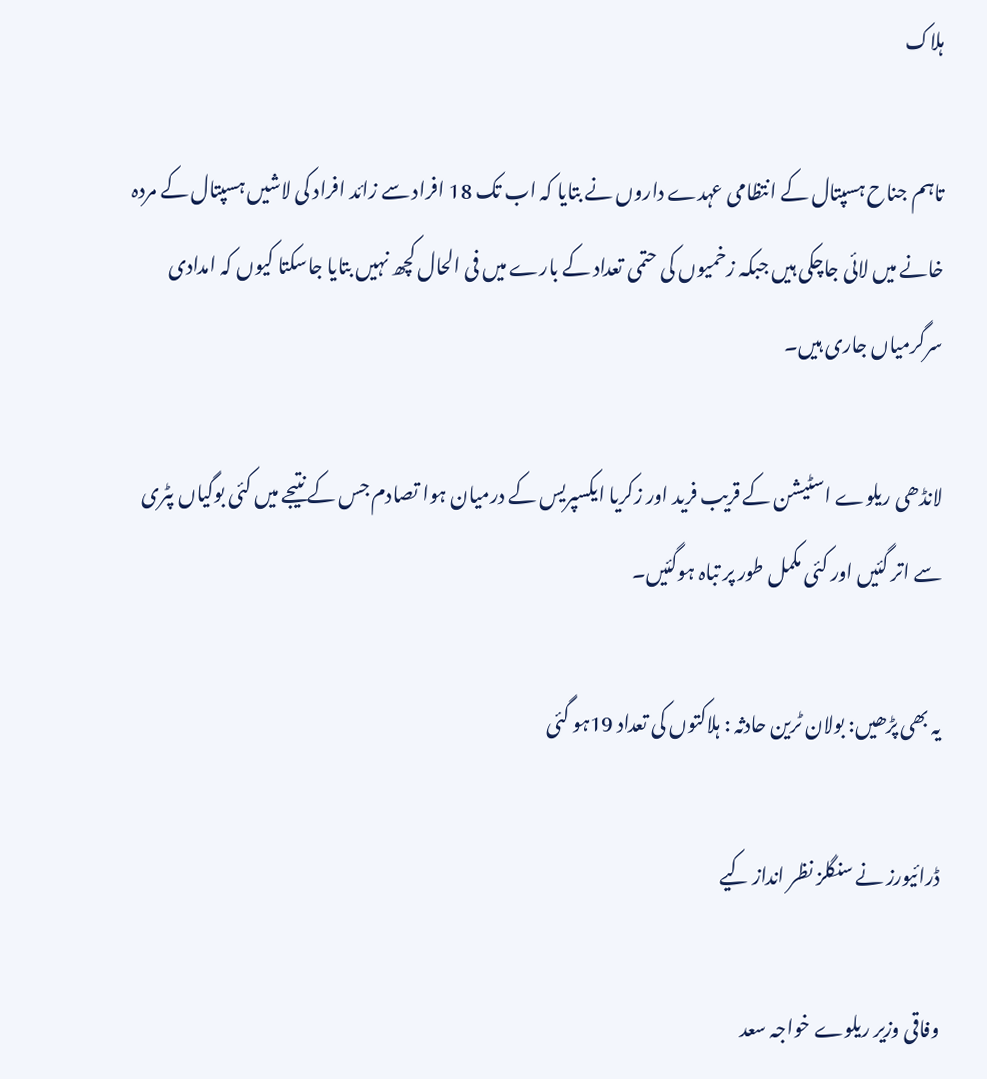ہلاک

تاہم جناح ہسپتال کے انتظامی عہدے داروں نے بتایا کہ اب تک 18 افراد سے زائد افراد کی لاشیں ہسپتال کے مردہ خانے میں لائی جاچکی ہیں جبکہ زخمیوں کی حتمی تعداد کے بارے میں فی الحال کچھ نہیں بتایا جاسکتا کیوں کہ امدادی سرگرمیاں جاری ہیں۔

لانڈھی ریلوے اسٹیشن کے قریب فرید اور زکریا ایکسپریس کے درمیان ہوا تصادم جس کے نتیجے میں کئی بوگیاں پٹری سے اتر گئیں اور کئی مکمل طور پر تباہ ہوگئیں۔

یہ بھی پڑھیں: بولان ٹرین حادثہ : ہلاکتوں کی تعداد 19ہو گئی

ڈرائیورز نے سنگلز نظر انداز کیے

وفاقی وزیر ریلوے خواجہ سعد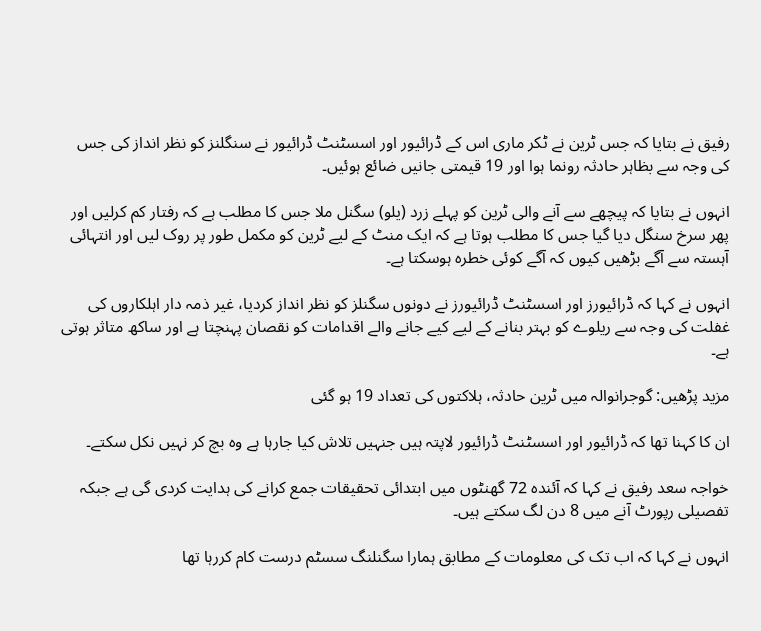رفیق نے بتایا کہ جس ٹرین نے ٹکر ماری اس کے ڈرائیور اور اسسٹنٹ ڈرائیور نے سنگلنز کو نظر انداز کی جس کی وجہ سے بظاہر حادثہ رونما ہوا اور 19 قیمتی جانیں ضائع ہوئیں۔

انہوں نے بتایا کہ پیچھے سے آنے والی ٹرین کو پہلے زرد (یلو) سگنل ملا جس کا مطلب ہے کہ رفتار کم کرلیں اور پھر سرخ سنگل دیا گیا جس کا مطلب ہوتا ہے کہ ایک منٹ کے لیے ٹرین کو مکمل طور پر روک لیں اور انتہائی آہستہ سے آگے بڑھیں کیوں کہ آگے کوئی خطرہ ہوسکتا ہے۔

انہوں نے کہا کہ ڈرائیورز اور اسسٹنٹ ڈرائیورز نے دونوں سگنلز کو نظر انداز کردیا، غیر ذمہ دار اہلکاروں کی غفلت کی وجہ سے ریلوے کو بہتر بنانے کے لیے کیے جانے والے اقدامات کو نقصان پہنچتا ہے اور ساکھ متاثر ہوتی ہے۔

مزید پڑھیں: گوجرانوالہ میں ٹرین حادثہ، ہلاکتوں کی تعداد 19 ہو گئی

ان کا کہنا تھا کہ ڈرائیور اور اسسٹنٹ ڈرائیور لاپتہ ہیں جنہیں تلاش کیا جارہا ہے وہ بچ کر نہیں نکل سکتے۔

خواجہ سعد رفیق نے کہا کہ آئندہ 72 گھنٹوں میں ابتدائی تحقیقات جمع کرانے کی ہدایت کردی گی ہے جبکہ تفصیلی رپورٹ آنے میں 8 دن لگ سکتے ہیں۔

انہوں نے کہا کہ اب تک کی معلومات کے مطابق ہمارا سگنلنگ سسٹم درست کام کررہا تھا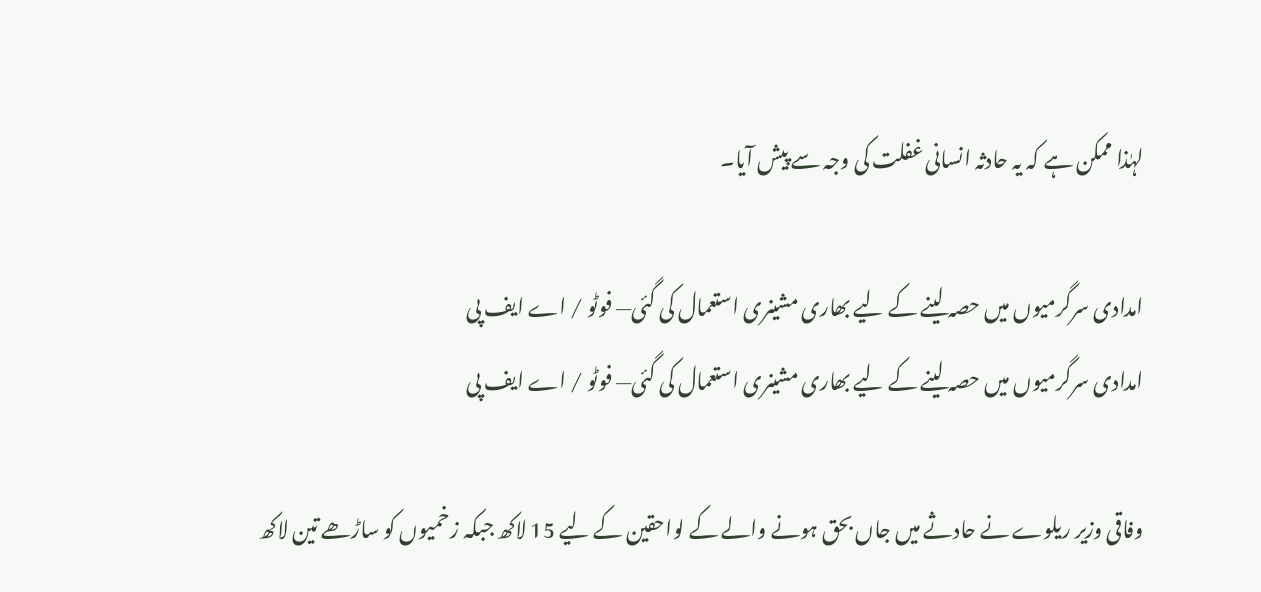لہٰذا ممکن ہے کہ یہ حادثہ انسانی غفلت کی وجہ سے پیش آیا۔

امدادی سرگرمیوں میں حصہ لینے کے لیے بھاری مشینری استعمال کی گئی— فوٹو / اے ایف پی
امدادی سرگرمیوں میں حصہ لینے کے لیے بھاری مشینری استعمال کی گئی— فوٹو / اے ایف پی

وفاقی وزیر ریلوے نے حادثے میں جاں بحق ہونے والے کے لواحقین کے لیے 15 لاکھ جبکہ زخمیوں کو ساڑھے تین لاکھ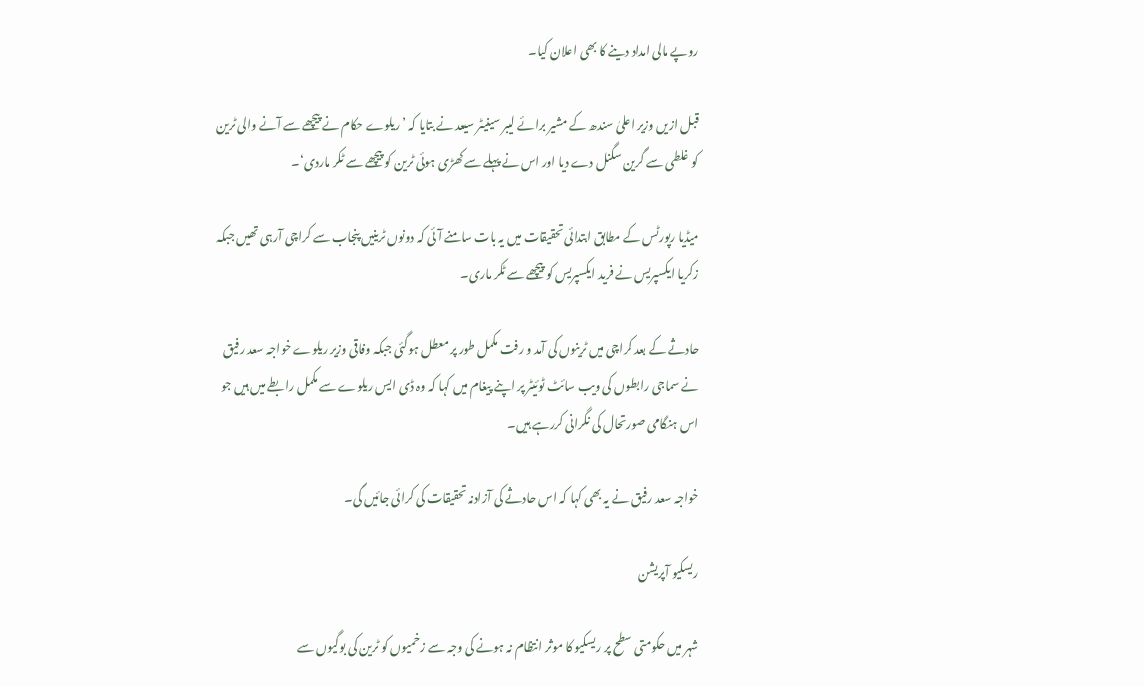روپے مالی امداد دینے کا بھی اعلان کیا۔

قبل ازیں وزیر اعلیٰ سندھ کے مشیر برائے لیبر سینیٹر سیعد نے بتایا کہ ’ریلوے حکام نے پیچھے سے آنے والی ٹرین کو غلطی سے گرین سگنل دے دیا اور اس نے پہلے سے کھڑی ہوئی ٹرین کو پیچھے سے ٹکر ماردی‘۔

میڈیا رپورٹس کے مطابق ابتدائی تحقیقات میں یہ بات سامنے آئی کہ دونوں ٹرینیں پنجاب سے کراچی آرہی تھیں جبکہ زکریا ایکسپریس نے فرید ایکسپریس کو پیچھے سے ٹکر ماری۔

حادثے کے بعد کراچی میں ٹرینوں کی آمد و رفت مکمل طور پر معطل ہوگئی جبکہ وفاقی وزیر ریلوے خواجہ سعد رفیق نے سماجی رابطوں کی ویب سائٹ ٹوئیٹر پر اپنے پیغام میں کہا کہ وہ ڈی ایس ریلوے سے مکمل رابطے میں ہیں جو اس ہنگامی صورتحال کی نگرانی کررہے ہیں۔

خواجہ سعد رفیق نے یہ بھی کہا کہ اس حادثے کی آزادنہ تحقیقات کی کرائی جائیں گی۔

ریسکیو آپریشن

شہر میں حکومتی سطح پر ریسکیو کا موثر انتظام نہ ہونے کی وجہ سے زخمیوں کو ٹرین کی بوگیوں سے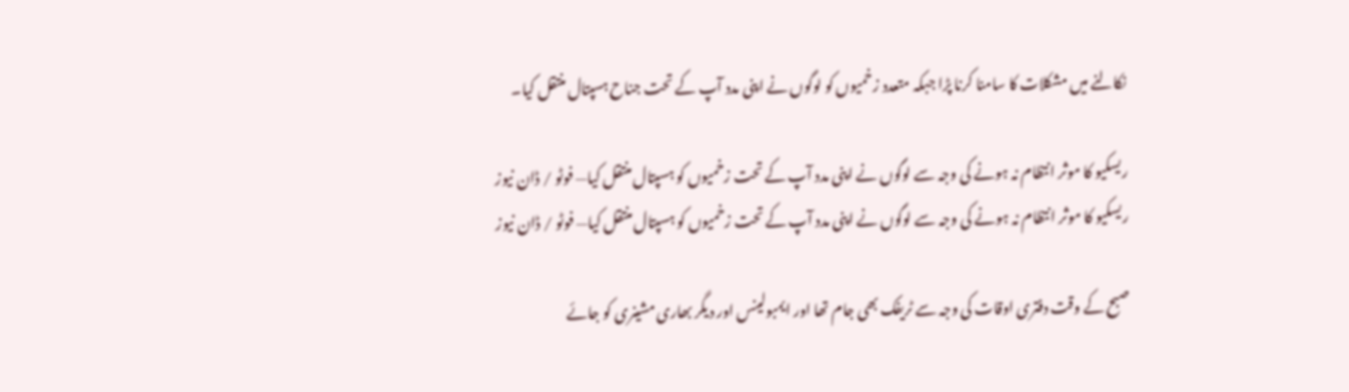نکالنے میں مشکلات کا سامنا کرنا پڑا جبکہ متعدد زخمیوں کو لوگوں نے اپنی مدد آپ کے تحت جناح ہسپتال منتقل کیا۔

ریسکیو کا موثر انتظام نہ ہونے کی وجہ سے لوگوں نے اپنی مدد آپ کے تحت زخمیوں کو ہسپتال منتقل کیا— فوٹو / ڈان نیوز
ریسکیو کا موثر انتظام نہ ہونے کی وجہ سے لوگوں نے اپنی مدد آپ کے تحت زخمیوں کو ہسپتال منتقل کیا— فوٹو / ڈان نیوز

صبح کے وقت دفتری اوقات کی وجہ سے ٹریفک بھی جام تھا اور ایمبولینس اور دیگر بھاری مشینری کو جائے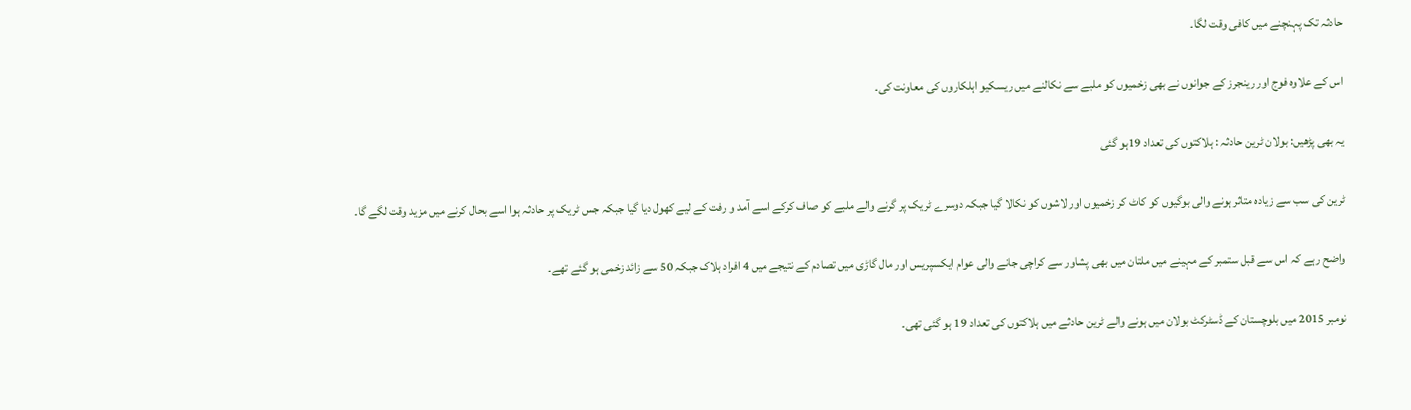حادثہ تک پہنچنے میں کافی وقت لگا۔

اس کے علاوہ فوج اور رینجرز کے جوانوں نے بھی زخمیوں کو ملبے سے نکالنے میں ریسکیو اہلکاروں کی معاونت کی۔

یہ بھی پڑھیں: بولان ٹرین حادثہ : ہلاکتوں کی تعداد 19ہو گئی

ٹرین کی سب سے زیادہ متاثر ہونے والی بوگیوں کو کاٹ کر زخمیوں اور لاشوں کو نکالا گیا جبکہ دوسرے ٹریک پر گرنے والے ملبے کو صاف کرکے اسے آمد و رفت کے لیے کھول دیا گیا جبکہ جس ٹریک پر حادثہ ہوا اسے بحال کرنے میں مزید وقت لگے گا۔

واضح رہے کہ اس سے قبل ستمبر کے مہینے میں ملتان میں بھی پشاور سے کراچی جانے والی عوام ایکسپریس اور مال گاڑی میں تصادم کے نتیجے میں 4 افراد ہلاک جبکہ 50 سے زائد زخمی ہو گئے تھے۔

نومبر 2015 میں بلوچستان کے ڈسٹرکٹ بولان میں ہونے والے ٹرین حادثے میں ہلاکتوں کی تعداد 19 ہو گئی تھی۔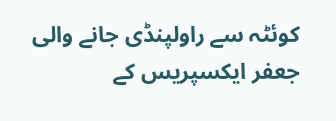کوئٹہ سے راولپنڈی جانے والی جعفر ایکسپریس کے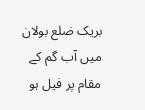بریک ضلع بولان میں آب گم کے مقام پر فیل ہو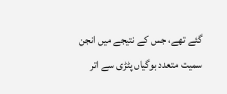گئے تھے، جس کے نتیجے میں انجن سمیت متعدد بوگیاں پٹڑی سے اتر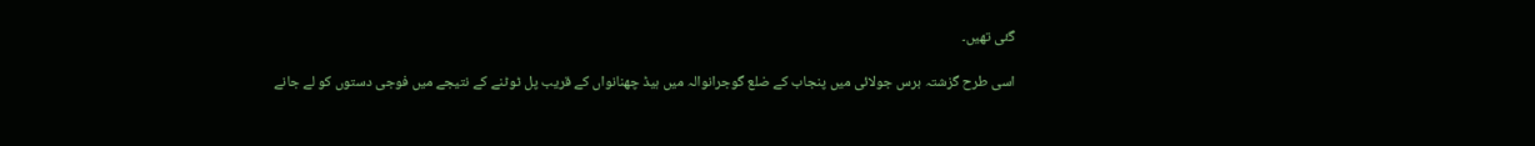گئی تھیں۔

اسی طرح گزشتہ برس جولائی میں پنجاب کے ضلع گوجرانوالہ میں ہیڈ چھنانواں کے قریب پل ٹوٹنے کے نتیجے میں فوجی دستوں کو لے جانے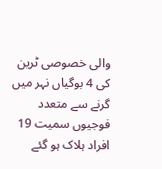والی خصوصی ٹرین کی 4 بوگیاں نہر میں گرنے سے متعدد فوجیوں سمیت 19 افراد ہلاک ہو گئے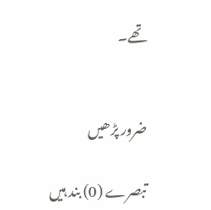تھے۔


ضرور پڑھیں

تبصرے (0) بند ہیں